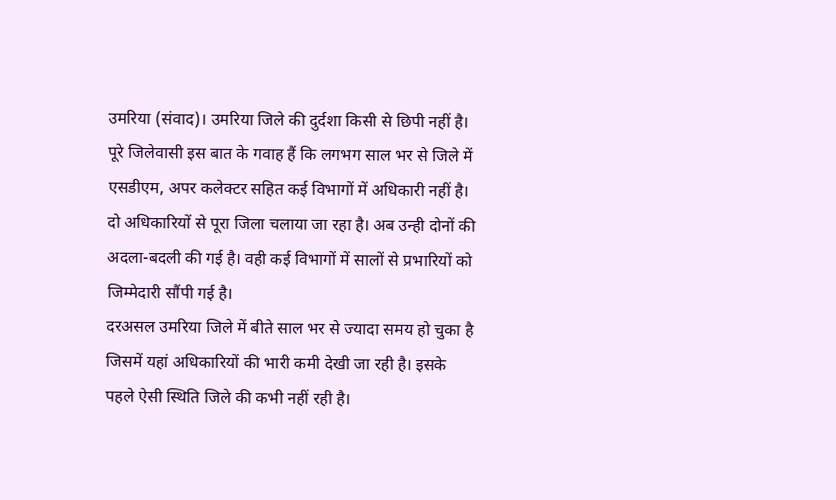उमरिया (संवाद)। उमरिया जिले की दुर्दशा किसी से छिपी नहीं है। पूरे जिलेवासी इस बात के गवाह हैं कि लगभग साल भर से जिले में एसडीएम, अपर कलेक्टर सहित कई विभागों में अधिकारी नहीं है। दो अधिकारियों से पूरा जिला चलाया जा रहा है। अब उन्ही दोनों की अदला-बदली की गई है। वही कई विभागों में सालों से प्रभारियों को जिम्मेदारी सौंपी गई है।
दरअसल उमरिया जिले में बीते साल भर से ज्यादा समय हो चुका है जिसमें यहां अधिकारियों की भारी कमी देखी जा रही है। इसके पहले ऐसी स्थिति जिले की कभी नहीं रही है।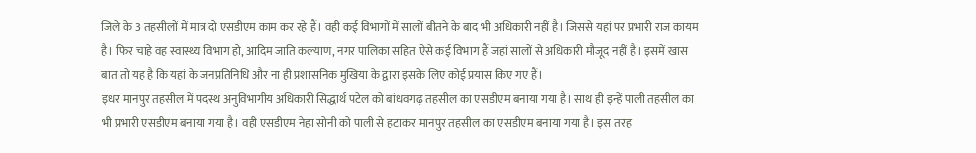जिले के 3 तहसीलों में मात्र दो एसडीएम काम कर रहे हैं। वही कई विभागों में सालों बीतने के बाद भी अधिकारी नहीं है। जिससे यहां पर प्रभारी राज कायम है। फिर चाहे वह स्वास्थ्य विभाग हो, आदिम जाति कल्याण, नगर पालिका सहित ऐसे कई विभाग हैं जहां सालों से अधिकारी मौजूद नहीं है। इसमें खास बात तो यह है कि यहां के जनप्रतिनिधि और ना ही प्रशासनिक मुखिया के द्वारा इसके लिए कोई प्रयास किए गए हैं।
इधर मानपुर तहसील में पदस्थ अनुविभागीय अधिकारी सिद्धार्थ पटेल को बांधवगढ़ तहसील का एसडीएम बनाया गया है। साथ ही इन्हें पाली तहसील का भी प्रभारी एसडीएम बनाया गया है। वही एसडीएम नेहा सोनी को पाली से हटाकर मानपुर तहसील का एसडीएम बनाया गया है। इस तरह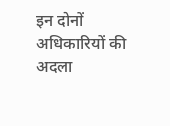इन दोनों अधिकारियों की अदला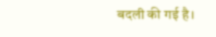बदली की गई है।